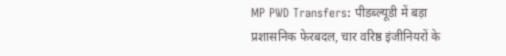MP PWD Transfers: पीडब्ल्यूडी में बड़ा प्रशासनिक फेरबदल, चार वरिष्ठ इंजीनियरों के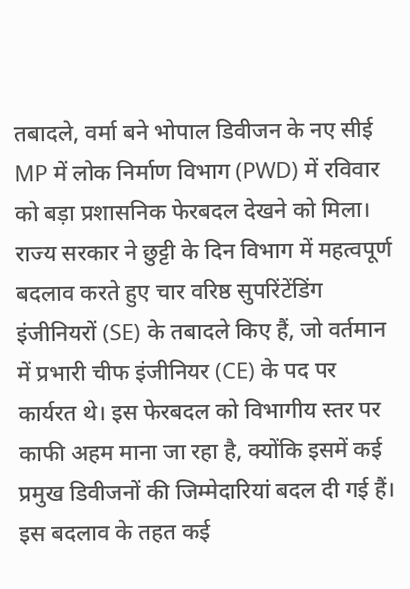तबादले, वर्मा बने भोपाल डिवीजन के नए सीई
MP में लोक निर्माण विभाग (PWD) में रविवार को बड़ा प्रशासनिक फेरबदल देखने को मिला। राज्य सरकार ने छुट्टी के दिन विभाग में महत्वपूर्ण बदलाव करते हुए चार वरिष्ठ सुपरिंटेंडिंग इंजीनियरों (SE) के तबादले किए हैं, जो वर्तमान में प्रभारी चीफ इंजीनियर (CE) के पद पर कार्यरत थे। इस फेरबदल को विभागीय स्तर पर काफी अहम माना जा रहा है, क्योंकि इसमें कई प्रमुख डिवीजनों की जिम्मेदारियां बदल दी गई हैं।
इस बदलाव के तहत कई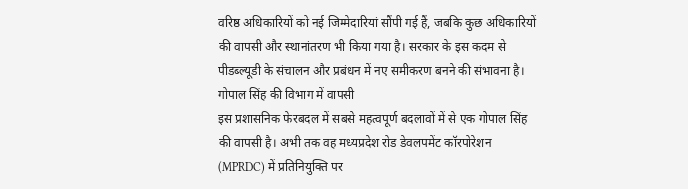वरिष्ठ अधिकारियों को नई जिम्मेदारियां सौंपी गई हैं, जबकि कुछ अधिकारियों की वापसी और स्थानांतरण भी किया गया है। सरकार के इस कदम से पीडब्ल्यूडी के संचालन और प्रबंधन में नए समीकरण बनने की संभावना है।
गोपाल सिंह की विभाग में वापसी
इस प्रशासनिक फेरबदल में सबसे महत्वपूर्ण बदलावों में से एक गोपाल सिंह की वापसी है। अभी तक वह मध्यप्रदेश रोड डेवलपमेंट कॉरपोरेशन (MPRDC) में प्रतिनियुक्ति पर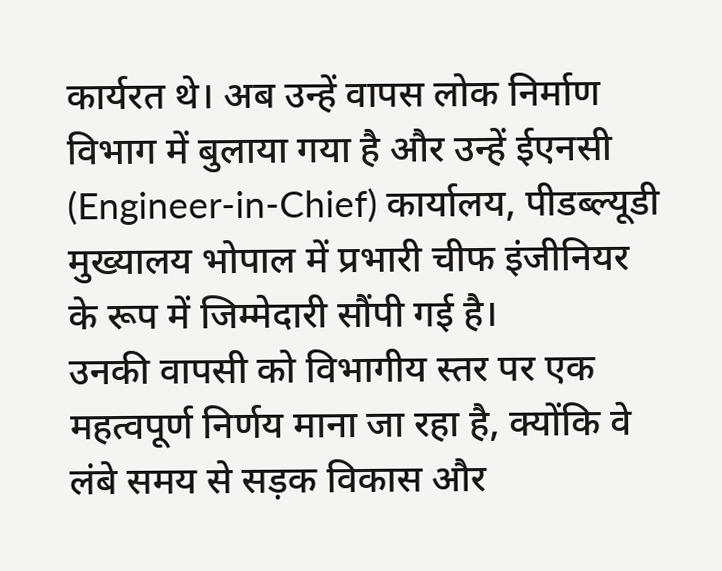कार्यरत थे। अब उन्हें वापस लोक निर्माण विभाग में बुलाया गया है और उन्हें ईएनसी (Engineer-in-Chief) कार्यालय, पीडब्ल्यूडी मुख्यालय भोपाल में प्रभारी चीफ इंजीनियर के रूप में जिम्मेदारी सौंपी गई है।
उनकी वापसी को विभागीय स्तर पर एक महत्वपूर्ण निर्णय माना जा रहा है, क्योंकि वे लंबे समय से सड़क विकास और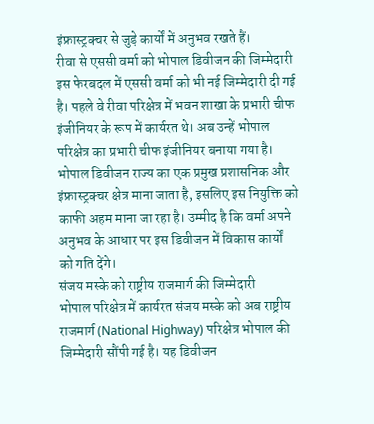इंफ्रास्ट्रक्चर से जुड़े कार्यों में अनुभव रखते हैं।
रीवा से एससी वर्मा को भोपाल डिवीजन की जिम्मेदारी
इस फेरबदल में एससी वर्मा को भी नई जिम्मेदारी दी गई है। पहले वे रीवा परिक्षेत्र में भवन शाखा के प्रभारी चीफ इंजीनियर के रूप में कार्यरत थे। अब उन्हें भोपाल परिक्षेत्र का प्रभारी चीफ इंजीनियर बनाया गया है।
भोपाल डिवीजन राज्य का एक प्रमुख प्रशासनिक और इंफ्रास्ट्रक्चर क्षेत्र माना जाता है, इसलिए इस नियुक्ति को काफी अहम माना जा रहा है। उम्मीद है कि वर्मा अपने अनुभव के आधार पर इस डिवीजन में विकास कार्यों को गति देंगे।
संजय मस्के को राष्ट्रीय राजमार्ग की जिम्मेदारी
भोपाल परिक्षेत्र में कार्यरत संजय मस्के को अब राष्ट्रीय राजमार्ग (National Highway) परिक्षेत्र भोपाल की जिम्मेदारी सौंपी गई है। यह डिवीजन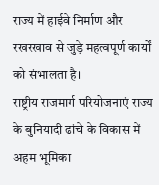राज्य में हाईवे निर्माण और रखरखाव से जुड़े महत्वपूर्ण कार्यों को संभालता है।
राष्ट्रीय राजमार्ग परियोजनाएं राज्य के बुनियादी ढांचे के विकास में अहम भूमिका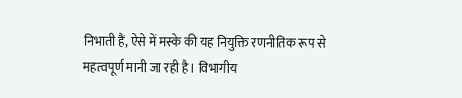निभाती हैं, ऐसे में मस्के की यह नियुक्ति रणनीतिक रूप से महत्वपूर्ण मानी जा रही है। विभागीय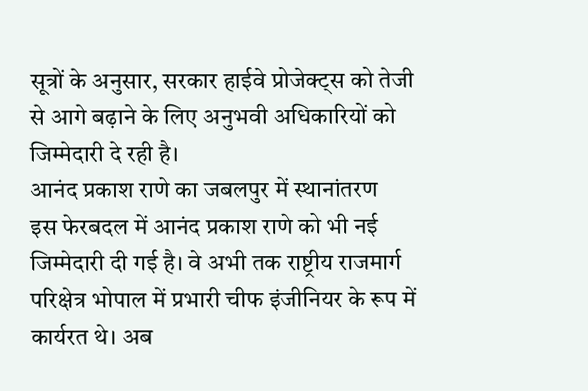सूत्रों के अनुसार, सरकार हाईवे प्रोजेक्ट्स को तेजी से आगे बढ़ाने के लिए अनुभवी अधिकारियों को जिम्मेदारी दे रही है।
आनंद प्रकाश राणे का जबलपुर में स्थानांतरण
इस फेरबदल में आनंद प्रकाश राणे को भी नई जिम्मेदारी दी गई है। वे अभी तक राष्ट्रीय राजमार्ग परिक्षेत्र भोपाल में प्रभारी चीफ इंजीनियर के रूप में कार्यरत थे। अब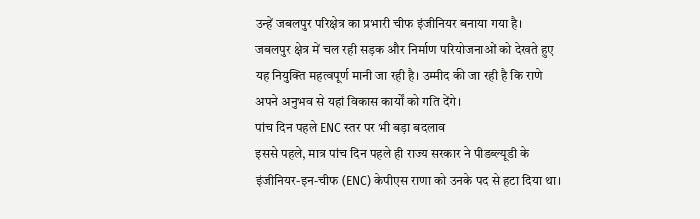उन्हें जबलपुर परिक्षेत्र का प्रभारी चीफ इंजीनियर बनाया गया है।
जबलपुर क्षेत्र में चल रही सड़क और निर्माण परियोजनाओं को देखते हुए यह नियुक्ति महत्वपूर्ण मानी जा रही है। उम्मीद की जा रही है कि राणे अपने अनुभव से यहां विकास कार्यों को गति देंगे।
पांच दिन पहले ENC स्तर पर भी बड़ा बदलाव
इससे पहले, मात्र पांच दिन पहले ही राज्य सरकार ने पीडब्ल्यूडी के इंजीनियर-इन-चीफ (ENC) केपीएस राणा को उनके पद से हटा दिया था।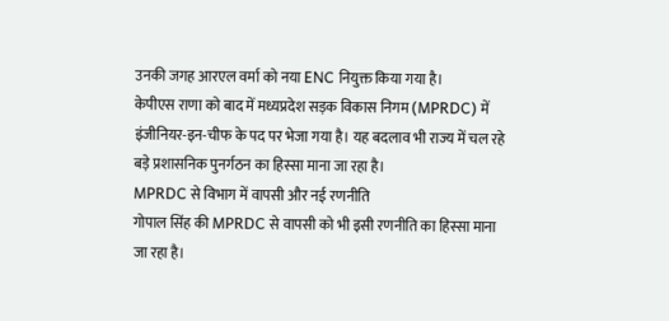उनकी जगह आरएल वर्मा को नया ENC नियुक्त किया गया है।
केपीएस राणा को बाद में मध्यप्रदेश सड़क विकास निगम (MPRDC) में इंजीनियर-इन-चीफ के पद पर भेजा गया है। यह बदलाव भी राज्य में चल रहे बड़े प्रशासनिक पुनर्गठन का हिस्सा माना जा रहा है।
MPRDC से विभाग में वापसी और नई रणनीति
गोपाल सिंह की MPRDC से वापसी को भी इसी रणनीति का हिस्सा माना जा रहा है।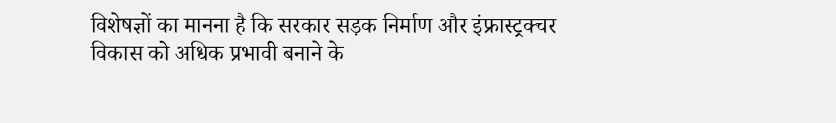विशेषज्ञों का मानना है कि सरकार सड़क निर्माण और इंफ्रास्ट्रक्चर विकास को अधिक प्रभावी बनाने के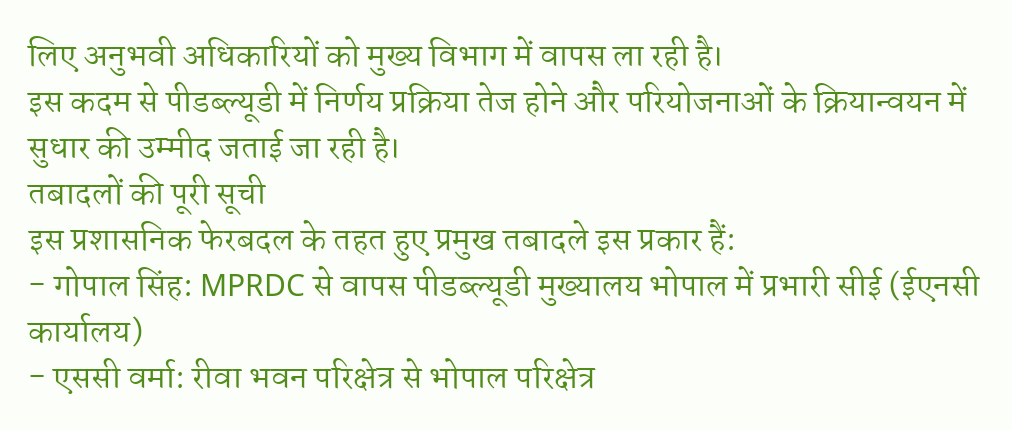लिए अनुभवी अधिकारियों को मुख्य विभाग में वापस ला रही है।
इस कदम से पीडब्ल्यूडी में निर्णय प्रक्रिया तेज होने और परियोजनाओं के क्रियान्वयन में सुधार की उम्मीद जताई जा रही है।
तबादलों की पूरी सूची
इस प्रशासनिक फेरबदल के तहत हुए प्रमुख तबादले इस प्रकार हैं:
- गोपाल सिंह: MPRDC से वापस पीडब्ल्यूडी मुख्यालय भोपाल में प्रभारी सीई (ईएनसी कार्यालय)
- एससी वर्मा: रीवा भवन परिक्षेत्र से भोपाल परिक्षेत्र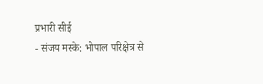प्रभारी सीई
- संजय मस्के: भोपाल परिक्षेत्र से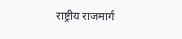राष्ट्रीय राजमार्ग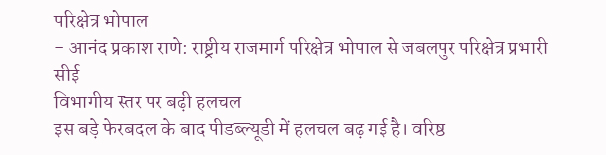परिक्षेत्र भोपाल
- आनंद प्रकाश राणे: राष्ट्रीय राजमार्ग परिक्षेत्र भोपाल से जबलपुर परिक्षेत्र प्रभारी सीई
विभागीय स्तर पर बढ़ी हलचल
इस बड़े फेरबदल के बाद पीडब्ल्यूडी में हलचल बढ़ गई है। वरिष्ठ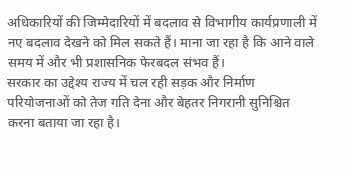अधिकारियों की जिम्मेदारियों में बदलाव से विभागीय कार्यप्रणाली में नए बदलाव देखने को मिल सकते हैं। माना जा रहा है कि आने वाले समय में और भी प्रशासनिक फेरबदल संभव हैं।
सरकार का उद्देश्य राज्य में चल रही सड़क और निर्माण परियोजनाओं को तेज गति देना और बेहतर निगरानी सुनिश्चित करना बताया जा रहा है।